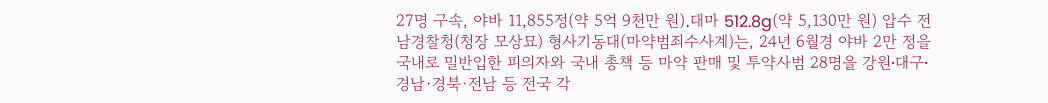27명 구속, 야바 11,855정(약 5억 9천만 원)․대마 512.8g(약 5,130만 원) 압수 전남경찰청(청장 모상묘) 형사기동대(마약범죄수사계)는, 24년 6월경 야바 2만 정을 국내로 밀반입한 피의자와 국내 총책 등 마약 판매 및 투약사범 28명을 강원⸱대구⸱경남·경북·전남 등 전국 각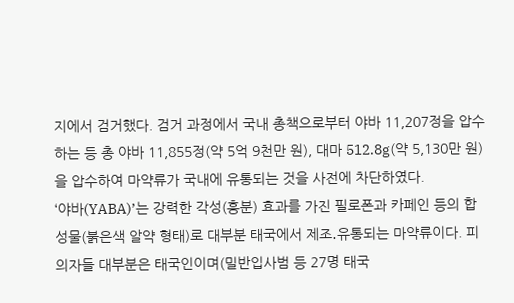지에서 검거했다. 검거 과정에서 국내 총책으로부터 야바 11,207정을 압수하는 등 총 야바 11,855정(약 5억 9천만 원), 대마 512.8g(약 5,130만 원)을 압수하여 마약류가 국내에 유통되는 것을 사전에 차단하였다.
‘야바(YABA)’는 강력한 각성(흥분) 효과를 가진 필로폰과 카페인 등의 합성물(붉은색 알약 형태)로 대부분 태국에서 제조․유통되는 마약류이다. 피의자들 대부분은 태국인이며(밀반입사범 등 27명 태국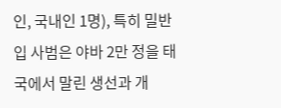인, 국내인 1명), 특히 밀반입 사범은 야바 2만 정을 태국에서 말린 생선과 개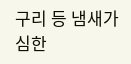구리 등 냄새가 심한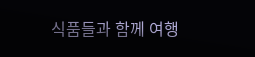식품들과 함께 여행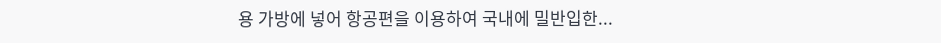용 가방에 넣어 항공편을 이용하여 국내에 밀반입한...